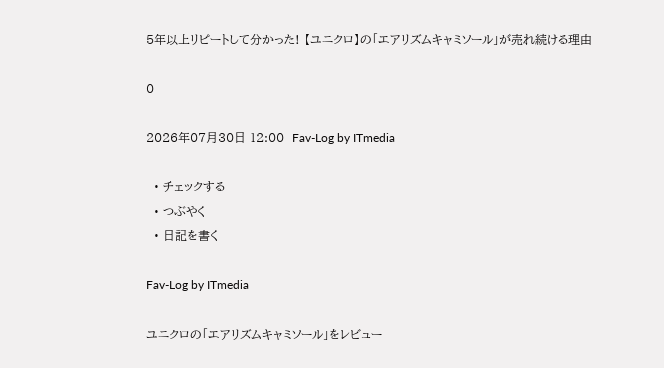5年以上リピートして分かった! 【ユニクロ】の「エアリズムキャミソール」が売れ続ける理由

0

2026年07月30日 12:00  Fav-Log by ITmedia

  • チェックする
  • つぶやく
  • 日記を書く

Fav-Log by ITmedia

ユニクロの「エアリズムキャミソール」をレビュー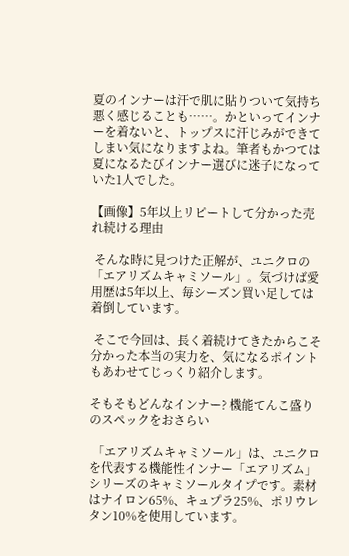夏のインナーは汗で肌に貼りついて気持ち悪く感じることも……。かといってインナーを着ないと、トップスに汗じみができてしまい気になりますよね。筆者もかつては夏になるたびインナー選びに迷子になっていた1人でした。

【画像】5年以上リピートして分かった売れ続ける理由

 そんな時に見つけた正解が、ユニクロの「エアリズムキャミソール」。気づけば愛用歴は5年以上、毎シーズン買い足しては着倒しています。

 そこで今回は、長く着続けてきたからこそ分かった本当の実力を、気になるポイントもあわせてじっくり紹介します。

そもそもどんなインナー? 機能てんこ盛りのスペックをおさらい

 「エアリズムキャミソール」は、ユニクロを代表する機能性インナー「エアリズム」シリーズのキャミソールタイプです。素材はナイロン65%、キュプラ25%、ポリウレタン10%を使用しています。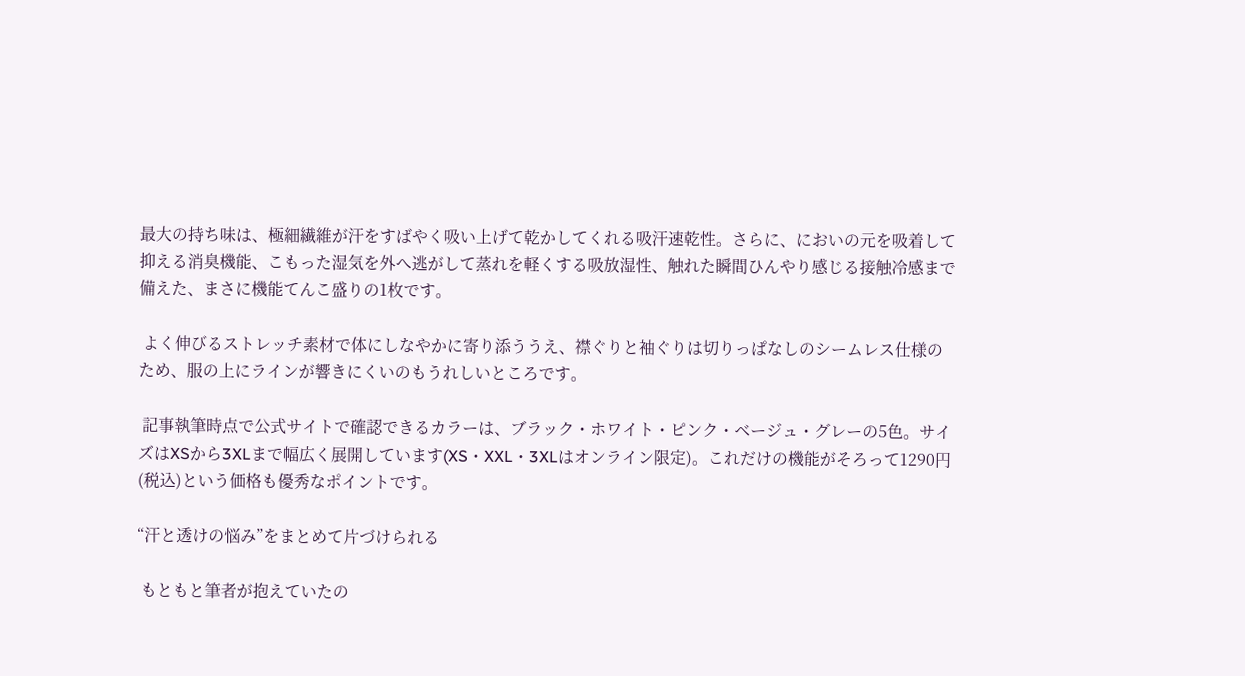最大の持ち味は、極細繊維が汗をすばやく吸い上げて乾かしてくれる吸汗速乾性。さらに、においの元を吸着して抑える消臭機能、こもった湿気を外へ逃がして蒸れを軽くする吸放湿性、触れた瞬間ひんやり感じる接触冷感まで備えた、まさに機能てんこ盛りの1枚です。

 よく伸びるストレッチ素材で体にしなやかに寄り添ううえ、襟ぐりと袖ぐりは切りっぱなしのシームレス仕様のため、服の上にラインが響きにくいのもうれしいところです。

 記事執筆時点で公式サイトで確認できるカラーは、ブラック・ホワイト・ピンク・ベージュ・グレーの5色。サイズはXSから3XLまで幅広く展開しています(XS・XXL・3XLはオンライン限定)。これだけの機能がそろって1290円(税込)という価格も優秀なポイントです。

“汗と透けの悩み”をまとめて片づけられる

 もともと筆者が抱えていたの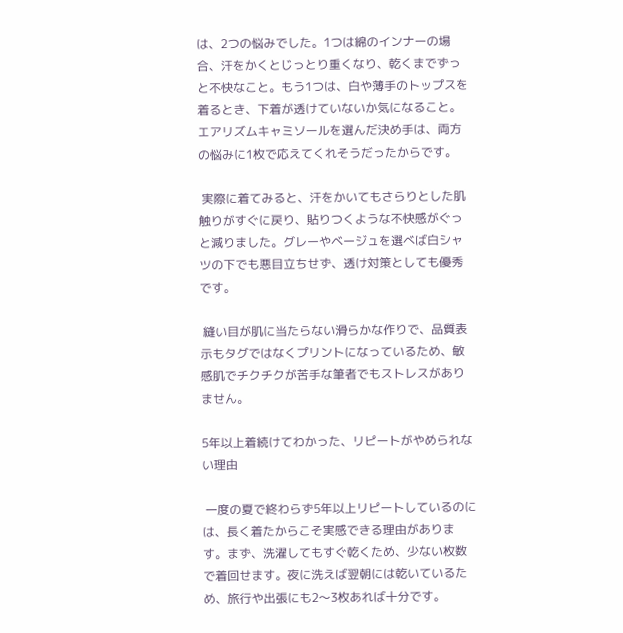は、2つの悩みでした。1つは綿のインナーの場合、汗をかくとじっとり重くなり、乾くまでずっと不快なこと。もう1つは、白や薄手のトップスを着るとき、下着が透けていないか気になること。エアリズムキャミソールを選んだ決め手は、両方の悩みに1枚で応えてくれそうだったからです。

 実際に着てみると、汗をかいてもさらりとした肌触りがすぐに戻り、貼りつくような不快感がぐっと減りました。グレーやベージュを選べば白シャツの下でも悪目立ちせず、透け対策としても優秀です。

 縫い目が肌に当たらない滑らかな作りで、品質表示もタグではなくプリントになっているため、敏感肌でチクチクが苦手な筆者でもストレスがありません。

5年以上着続けてわかった、リピートがやめられない理由

 一度の夏で終わらず5年以上リピートしているのには、長く着たからこそ実感できる理由があります。まず、洗濯してもすぐ乾くため、少ない枚数で着回せます。夜に洗えば翌朝には乾いているため、旅行や出張にも2〜3枚あれば十分です。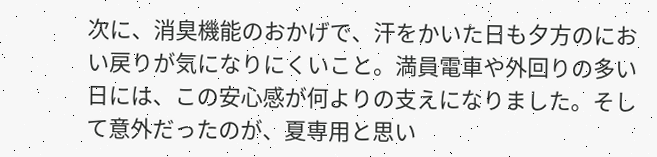次に、消臭機能のおかげで、汗をかいた日も夕方のにおい戻りが気になりにくいこと。満員電車や外回りの多い日には、この安心感が何よりの支えになりました。そして意外だったのが、夏専用と思い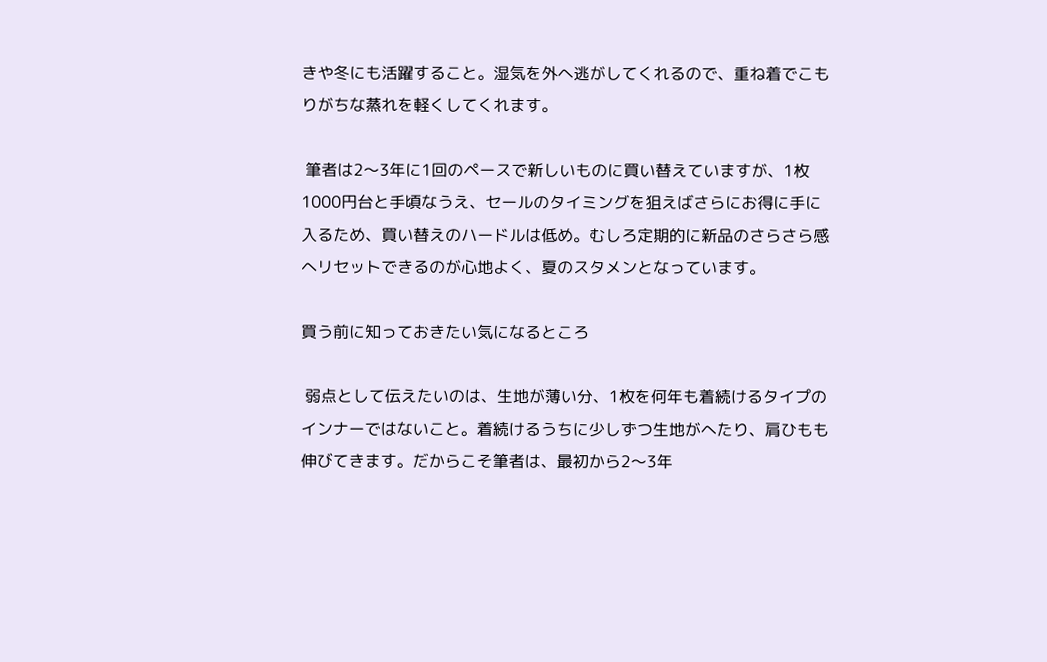きや冬にも活躍すること。湿気を外へ逃がしてくれるので、重ね着でこもりがちな蒸れを軽くしてくれます。

 筆者は2〜3年に1回のペースで新しいものに買い替えていますが、1枚1000円台と手頃なうえ、セールのタイミングを狙えばさらにお得に手に入るため、買い替えのハードルは低め。むしろ定期的に新品のさらさら感へリセットできるのが心地よく、夏のスタメンとなっています。

買う前に知っておきたい気になるところ

 弱点として伝えたいのは、生地が薄い分、1枚を何年も着続けるタイプのインナーではないこと。着続けるうちに少しずつ生地がへたり、肩ひもも伸びてきます。だからこそ筆者は、最初から2〜3年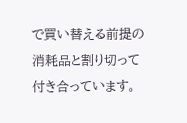で買い替える前提の消耗品と割り切って付き合っています。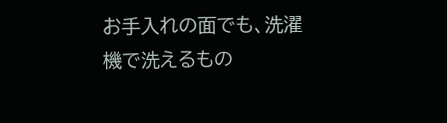お手入れの面でも、洗濯機で洗えるもの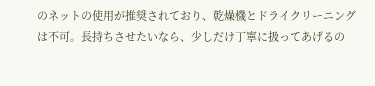のネットの使用が推奨されており、乾燥機とドライクリーニングは不可。長持ちさせたいなら、少しだけ丁寧に扱ってあげるの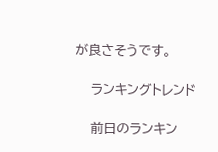が良さそうです。

    ランキングトレンド

    前日のランキン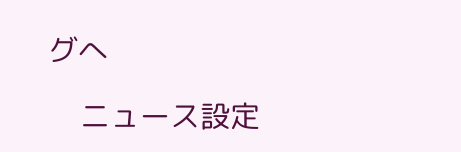グへ

    ニュース設定